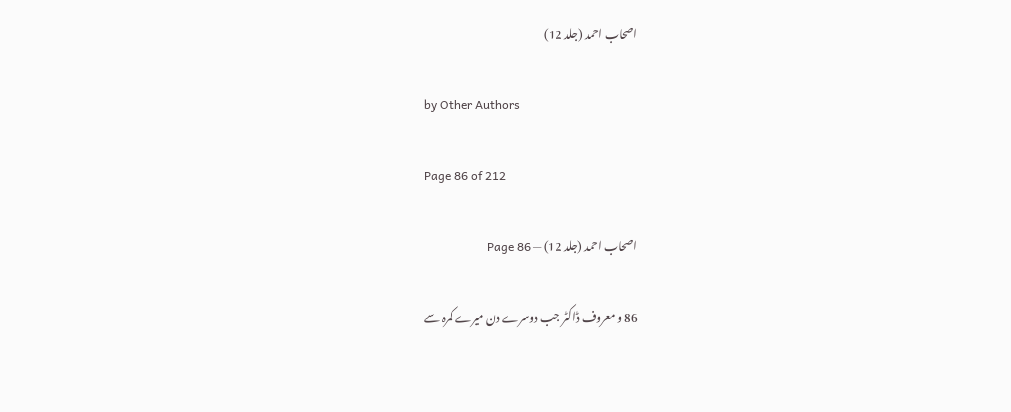اصحاب احمد (جلد 12)

by Other Authors

Page 86 of 212

اصحاب احمد (جلد 12) — Page 86

86 و معروف ڈاکٹر جب دوسرے دن میرے کمرہ سے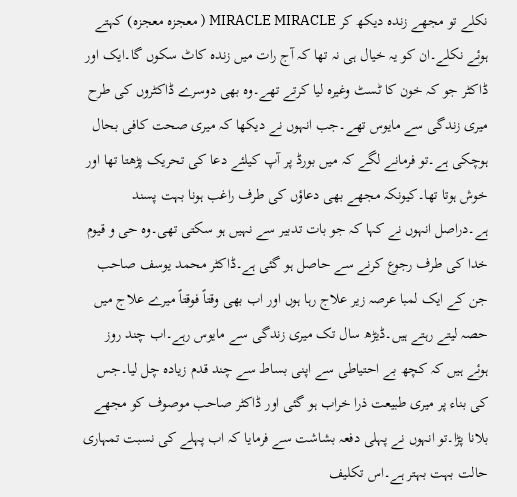نکلے تو مجھے زندہ دیکھ کر MIRACLE MIRACLE ( معجزه معجزہ) کہتے ہوئے نکلے۔ان کو یہ خیال ہی نہ تھا کہ آج رات میں زندہ کاٹ سکوں گا۔ایک اور ڈاکٹر جو کہ خون کا ٹسٹ وغیرہ لیا کرتے تھے۔وہ بھی دوسرے ڈاکٹروں کی طرح میری زندگی سے مایوس تھے۔جب انہوں نے دیکھا کہ میری صحت کافی بحال ہوچکی ہے۔تو فرمانے لگے کہ میں بورڈ پر آپ کیلئے دعا کی تحریک پڑھتا تھا اور خوش ہوتا تھا۔کیونکہ مجھے بھی دعاؤں کی طرف راغب ہونا بہت پسند ہے۔دراصل انہوں نے کہا کہ جو بات تدبیر سے نہیں ہو سکتی تھی۔وہ حی و قیوم خدا کی طرف رجوع کرنے سے حاصل ہو گئی ہے۔ڈاکٹر محمد یوسف صاحب جن کے ایک لمبا عرصہ زیر علاج رہا ہوں اور اب بھی وقتاً فوقتاً میرے علاج میں حصہ لیتے رہتے ہیں۔ڈیڑھ سال تک میری زندگی سے مایوس رہے۔اب چند روز ہوئے ہیں کہ کچھ بے احتیاطی سے اپنی بساط سے چند قدم زیادہ چل لیا۔جس کی بناء پر میری طبیعت ذرا خراب ہو گئی اور ڈاکٹر صاحب موصوف کو مجھے بلانا پڑا۔تو انہوں نے پہلی دفعہ بشاشت سے فرمایا کہ اب پہلے کی نسبت تمہاری حالت بہت بہتر ہے۔اس تکلیف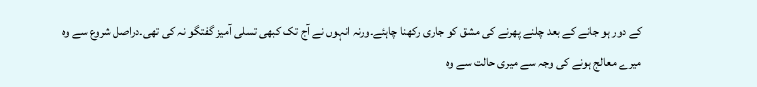کے دور ہو جانے کے بعد چلنے پھرنے کی مشق کو جاری رکھنا چاہئے۔ورنہ انہوں نے آج تک کبھی تسلی آمیز گفتگو نہ کی تھی۔دراصل شروع سے وہ میرے معالج ہونے کی وجہ سے میری حالت سے وہ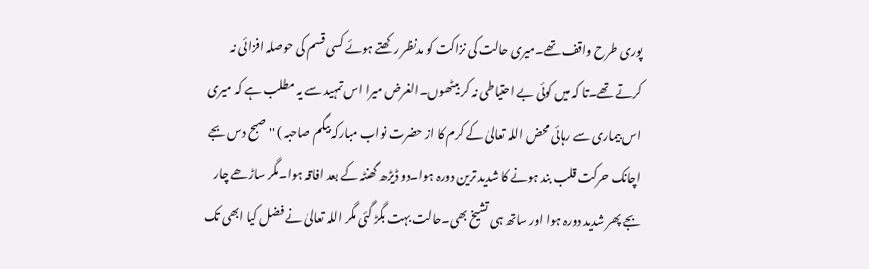پوری طرح واقف تھے۔میری حالت کی نزاکت کو مدنظر رکھتے ہوئے کسی قسم کی حوصلہ افزائی نہ کرتے تھے۔تا کہ میں کوئی بے احتیاطی نہ کر بیٹھوں۔الغرض میرا اس تمہید سے یہ مطلب ہے کہ میری اس بیماری سے رہائی محض اللہ تعالیٰ کے کرم کا از حضرت نواب مبارکہ بیگم صاحبہ ) '' صبح دس بجے اچانک حرکت قلب بند ہونے کا شدید ترین دورہ ہوا۔دو ڈیڑھ گھنٹہ کے بعد افاقہ ہوا۔مگر ساڑھے چار بجے پھر شدید دورہ ہوا اور ساتھ ہی تشیخ بھی۔حالت بہت بگڑ گئی مگر اللہ تعالیٰ نے فضل کیا ابھی تک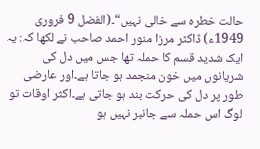حالت خطرہ سے خالی نہیں“۔(الفضل 9 فروری 1949ء) ڈاکٹر مرزا منور احمد صاحب نے لکھا کہ: یہ ایک شدید قسم کا حملہ تھا جس میں دل کی شریانوں میں خون منجمد ہو جاتا ہے۔اور عارضی طور پر دل کی حرکت بند ہو جاتی ہے۔اکثر اوقات تو لوگ اس حملہ سے جانبر نہیں ہو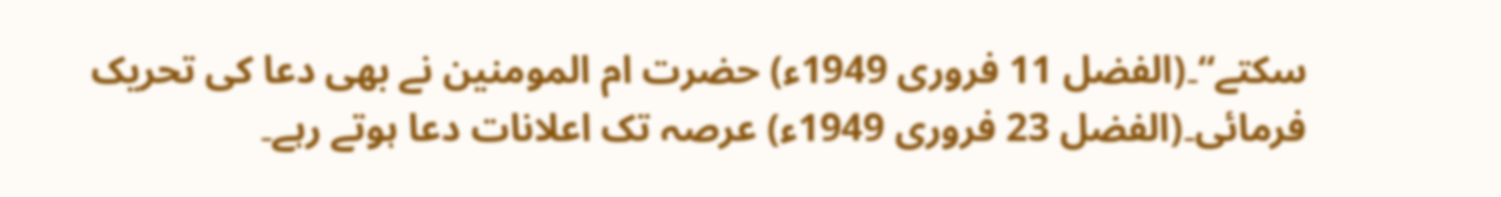سکتے“۔(الفضل 11 فروری 1949ء) حضرت ام المومنین نے بھی دعا کی تحریک فرمائی۔(الفضل 23 فروری 1949ء) عرصہ تک اعلانات دعا ہوتے رہے۔